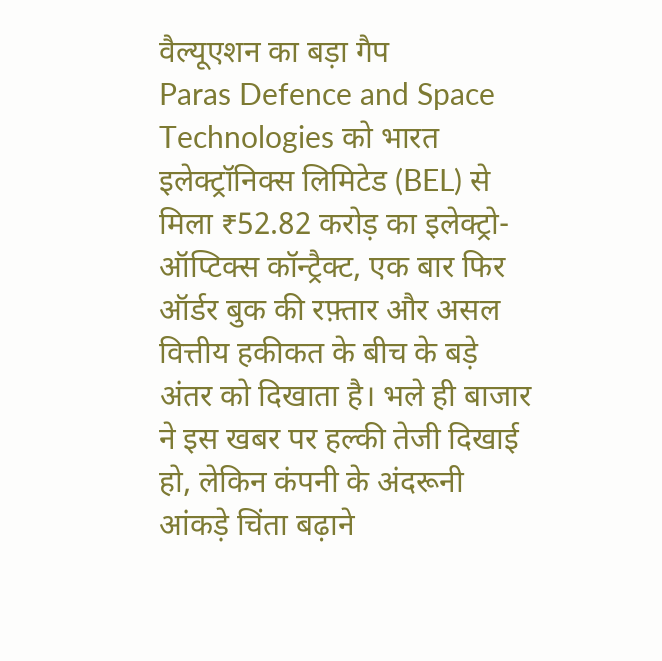वैल्यूएशन का बड़ा गैप
Paras Defence and Space Technologies को भारत इलेक्ट्रॉनिक्स लिमिटेड (BEL) से मिला ₹52.82 करोड़ का इलेक्ट्रो-ऑप्टिक्स कॉन्ट्रैक्ट, एक बार फिर ऑर्डर बुक की रफ़्तार और असल वित्तीय हकीकत के बीच के बड़े अंतर को दिखाता है। भले ही बाजार ने इस खबर पर हल्की तेजी दिखाई हो, लेकिन कंपनी के अंदरूनी आंकड़े चिंता बढ़ाने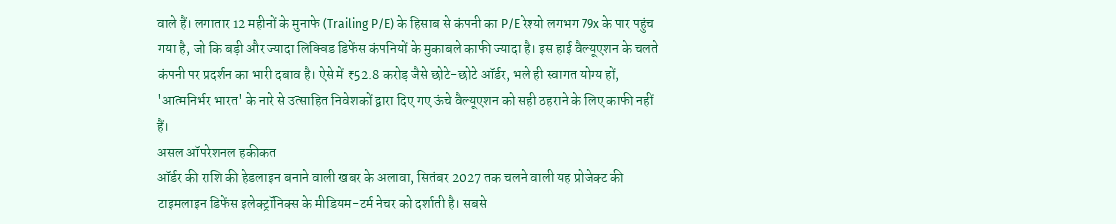वाले हैं। लगातार 12 महीनों के मुनाफे (Trailing P/E) के हिसाब से कंपनी का P/E रेश्यो लगभग 79x के पार पहुंच गया है, जो कि बड़ी और ज्यादा लिक्विड डिफेंस कंपनियों के मुकाबले काफी ज्यादा है। इस हाई वैल्यूएशन के चलते कंपनी पर प्रदर्शन का भारी दबाव है। ऐसे में ₹52.8 करोड़ जैसे छोटे-छोटे ऑर्डर, भले ही स्वागत योग्य हों, 'आत्मनिर्भर भारत' के नारे से उत्साहित निवेशकों द्वारा दिए गए ऊंचे वैल्यूएशन को सही ठहराने के लिए काफी नहीं हैं।
असल ऑपरेशनल हकीकत
ऑर्डर की राशि की हेडलाइन बनाने वाली खबर के अलावा, सितंबर 2027 तक चलने वाली यह प्रोजेक्ट की टाइमलाइन डिफेंस इलेक्ट्रॉनिक्स के मीडियम-टर्म नेचर को दर्शाती है। सबसे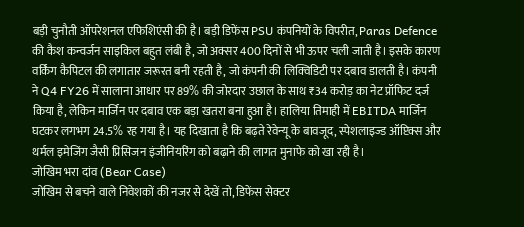बड़ी चुनौती ऑपरेशनल एफिशिएंसी की है। बड़ी डिफेंस PSU कंपनियों के विपरीत, Paras Defence की कैश कन्वर्जन साइकिल बहुत लंबी है, जो अक्सर 400 दिनों से भी ऊपर चली जाती है। इसके कारण वर्किंग कैपिटल की लगातार जरूरत बनी रहती है, जो कंपनी की लिक्विडिटी पर दबाव डालती है। कंपनी ने Q4 FY26 में सालाना आधार पर 89% की जोरदार उछाल के साथ ₹34 करोड़ का नेट प्रॉफिट दर्ज किया है, लेकिन मार्जिन पर दबाव एक बड़ा खतरा बना हुआ है। हालिया तिमाही में EBITDA मार्जिन घटकर लगभग 24.5% रह गया है। यह दिखाता है कि बढ़ते रेवेन्यू के बावजूद, स्पेशलाइज्ड ऑप्टिक्स और थर्मल इमेजिंग जैसी प्रिसिजन इंजीनियरिंग को बढ़ाने की लागत मुनाफे को खा रही है।
जोखिम भरा दांव (Bear Case)
जोखिम से बचने वाले निवेशकों की नजर से देखें तो, डिफेंस सेक्टर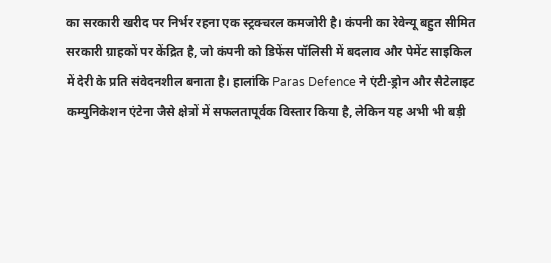का सरकारी खरीद पर निर्भर रहना एक स्ट्रक्चरल कमजोरी है। कंपनी का रेवेन्यू बहुत सीमित सरकारी ग्राहकों पर केंद्रित है, जो कंपनी को डिफेंस पॉलिसी में बदलाव और पेमेंट साइकिल में देरी के प्रति संवेदनशील बनाता है। हालांकि Paras Defence ने एंटी-ड्रोन और सैटेलाइट कम्युनिकेशन एंटेना जैसे क्षेत्रों में सफलतापूर्वक विस्तार किया है, लेकिन यह अभी भी बड़ी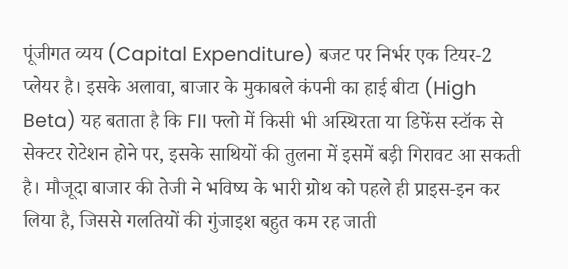पूंजीगत व्यय (Capital Expenditure) बजट पर निर्भर एक टियर-2 प्लेयर है। इसके अलावा, बाजार के मुकाबले कंपनी का हाई बीटा (High Beta) यह बताता है कि FII फ्लो में किसी भी अस्थिरता या डिफेंस स्टॉक से सेक्टर रोटेशन होने पर, इसके साथियों की तुलना में इसमें बड़ी गिरावट आ सकती है। मौजूदा बाजार की तेजी ने भविष्य के भारी ग्रोथ को पहले ही प्राइस-इन कर लिया है, जिससे गलतियों की गुंजाइश बहुत कम रह जाती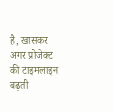है, खासकर अगर प्रोजेक्ट की टाइमलाइन बढ़ती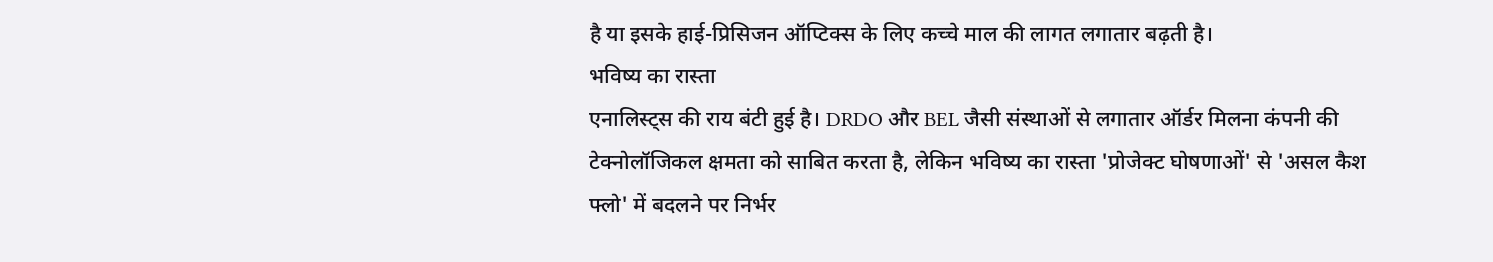है या इसके हाई-प्रिसिजन ऑप्टिक्स के लिए कच्चे माल की लागत लगातार बढ़ती है।
भविष्य का रास्ता
एनालिस्ट्स की राय बंटी हुई है। DRDO और BEL जैसी संस्थाओं से लगातार ऑर्डर मिलना कंपनी की टेक्नोलॉजिकल क्षमता को साबित करता है, लेकिन भविष्य का रास्ता 'प्रोजेक्ट घोषणाओं' से 'असल कैश फ्लो' में बदलने पर निर्भर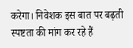करेगा। निवेशक इस बात पर बढ़ती स्पष्टता की मांग कर रहे हैं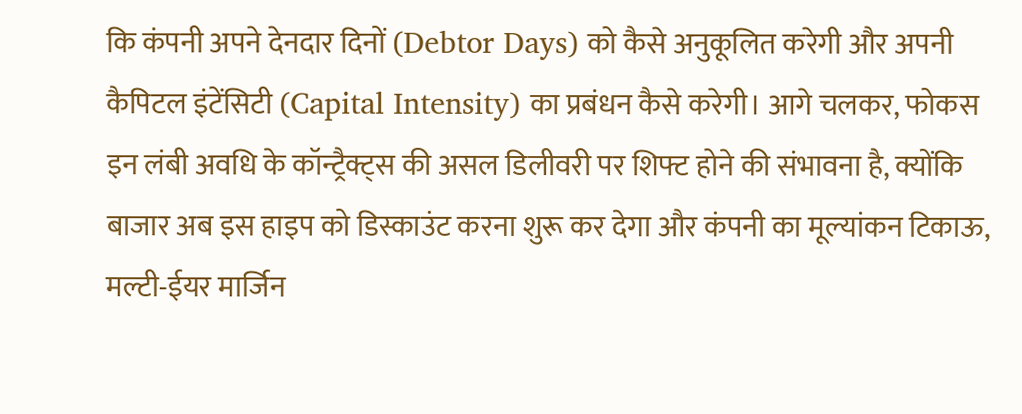कि कंपनी अपने देनदार दिनों (Debtor Days) को कैसे अनुकूलित करेगी और अपनी कैपिटल इंटेंसिटी (Capital Intensity) का प्रबंधन कैसे करेगी। आगे चलकर, फोकस इन लंबी अवधि के कॉन्ट्रैक्ट्स की असल डिलीवरी पर शिफ्ट होने की संभावना है, क्योंकि बाजार अब इस हाइप को डिस्काउंट करना शुरू कर देगा और कंपनी का मूल्यांकन टिकाऊ, मल्टी-ईयर मार्जिन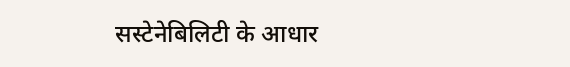सस्टेनेबिलिटी के आधार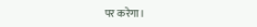पर करेगा।